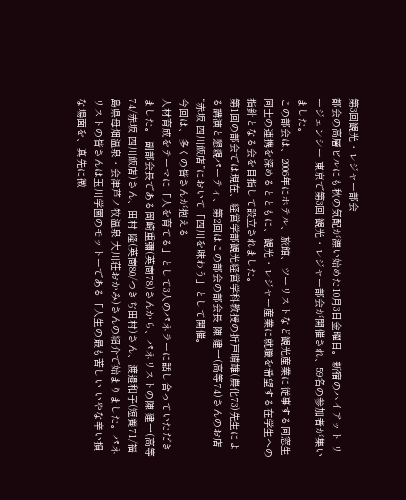第3回観光・レジャー部会
都会の高層ビルにも秋の気配が漂い始めた10月3日金曜日。新宿のハイアット リージェンシー 東京で第3回 観光・レジャー部会が開催され、59名の参加者が集いました。
この部会は、2006年にホテル、旅館、ツーリストなど観光産業に従事する同窓生同士の連携を深めるとともに、観光・レジャー産業に就職を希望する在学生への指針となる会を目指して設立されました。
第1回の部会では現在、経営学部観光経営学科教授の折戸晴雄(農化73)先生による講演と懇親パーティ、第2回はこの部会の部会長 陳 建一(高等74)さんのお店“赤坂 四川飯店”において「四川を味わう」として開催。
今回は、多くの皆さんが抱える
人材育成をテーマに「人を育てる」として3人のパネラーに話し合っていただきました。 副部会長である岡崎重彌(英商78)さんから、パネリストの陳 建一(高等74/赤坂 四川飯店)さん、田村 隆(英商80/つきぢ田村)さん、渡邉和子(短養71/福島県母畑温泉・会津芦ノ牧温泉 大川荘おかみ)さんの紹介で始まりました。パネリストの皆さんは玉川学園のモットーである「人生の最も苦しい いやな辛い損な場面を、真先に微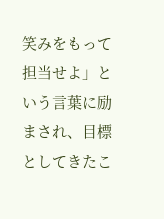笑みをもって担当せよ」という言葉に励まされ、目標としてきたこ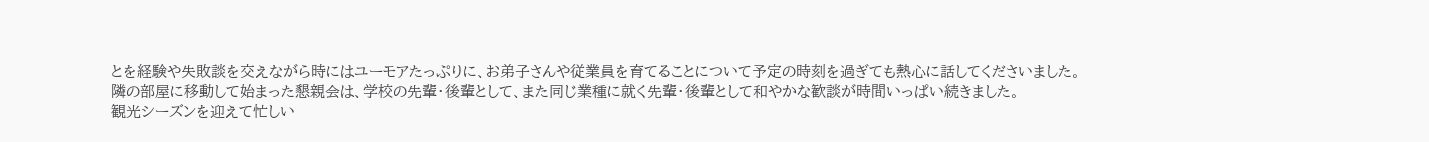とを経験や失敗談を交えながら時にはユーモアたっぷりに、お弟子さんや従業員を育てることについて予定の時刻を過ぎても熱心に話してくださいました。
隣の部屋に移動して始まった懇親会は、学校の先輩・後輩として、また同じ業種に就く先輩・後輩として和やかな歓談が時間いっぱい続きました。
観光シーズンを迎えて忙しい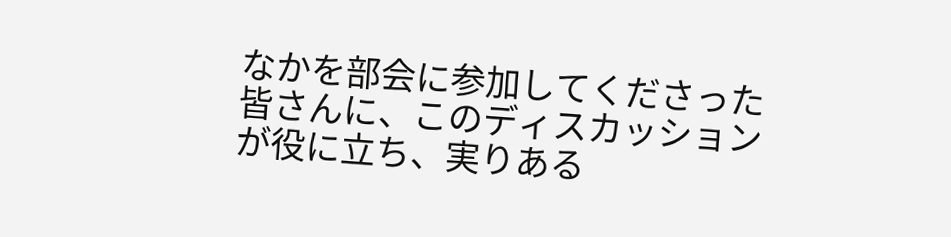なかを部会に参加してくださった皆さんに、このディスカッションが役に立ち、実りある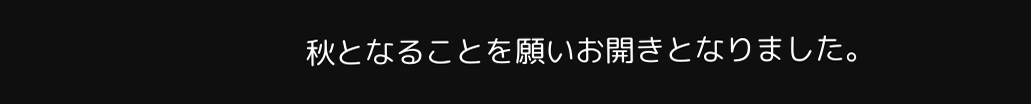秋となることを願いお開きとなりました。